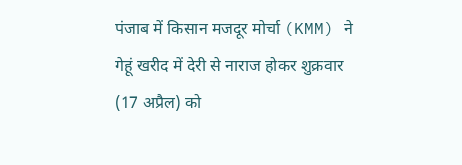पंजाब में किसान मजदूर मोर्चा (KMM) ने गेहूं खरीद में देरी से नाराज होकर शुक्रवार (17 अप्रैल) को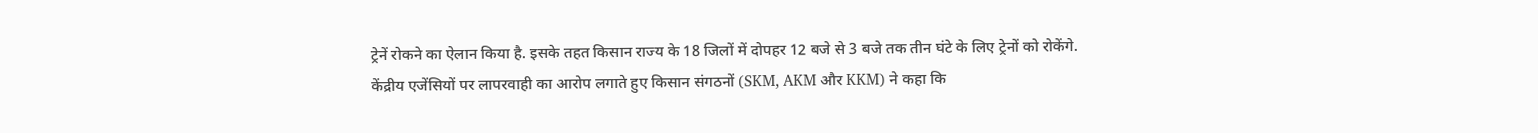ट्रेनें रोकने का ऐलान किया है. इसके तहत किसान राज्य के 18 जिलों में दोपहर 12 बजे से 3 बजे तक तीन घंटे के लिए ट्रेनों को रोकेंगे.
केंद्रीय एजेंसियों पर लापरवाही का आरोप लगाते हुए किसान संगठनों (SKM, AKM और KKM) ने कहा कि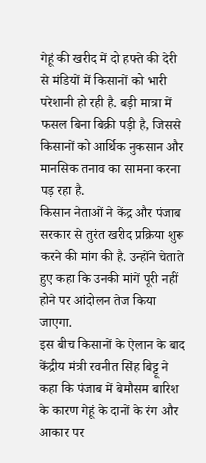गेहूं की खरीद में दो हफ्ते की देरी से मंडियों में किसानों को भारी परेशानी हो रही है. बड़ी मात्रा में फसल बिना बिक्री पड़ी है, जिससे किसानों को आर्थिक नुकसान और मानसिक तनाव का सामना करना पड़ रहा है.
किसान नेताओं ने केंद्र और पंजाब सरकार से तुरंत खरीद प्रक्रिया शुरू करने की मांग की है. उन्होंने चेताते हुए कहा कि उनकी मांगें पूरी नहीं होने पर आंदोलन तेज किया जाएगा.
इस बीच किसानों के ऐलान के बाद केंद्रीय मंत्री रवनीत सिंह बिट्टू ने कहा कि पंजाब में बेमौसम बारिश के कारण गेहूं के दानों के रंग और आकार पर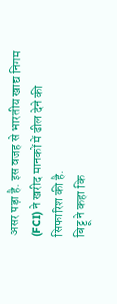असर पड़ा है. इस वजह से भारतीय खाद्य निगम (FCI) ने खरीद मानकों में ढील देने की सिफारिश की है.
बिट्टू ने कहा कि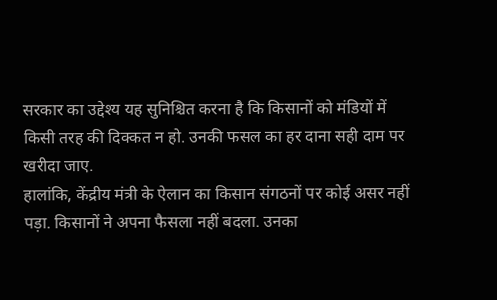सरकार का उद्देश्य यह सुनिश्चित करना है कि किसानों को मंडियों में किसी तरह की दिक्कत न हो. उनकी फसल का हर दाना सही दाम पर खरीदा जाए.
हालांकि, केंद्रीय मंत्री के ऐलान का किसान संगठनों पर कोई असर नहीं पड़ा. किसानों ने अपना फैसला नहीं बदला. उनका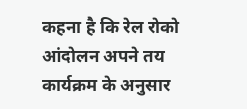कहना है कि रेल रोको आंदोलन अपने तय कार्यक्रम के अनुसार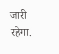जारी रहेगा.